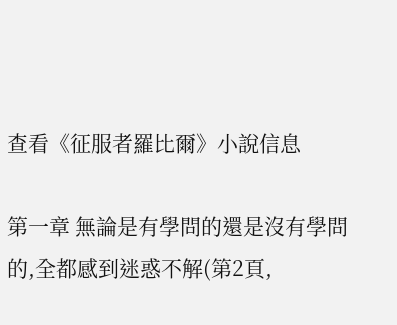查看《征服者羅比爾》小說信息

第一章 無論是有學問的還是沒有學問的,全都感到迷惑不解(第2頁,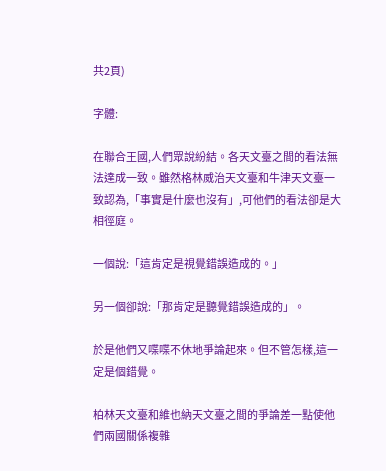共2頁)

字體:

在聯合王國,人們眾說紛結。各天文臺之間的看法無法達成一致。雖然格林威治天文臺和牛津天文臺一致認為,「事實是什麼也沒有」,可他們的看法卻是大相徑庭。

一個說:「這肯定是視覺錯誤造成的。」

另一個卻說:「那肯定是聽覺錯誤造成的」。

於是他們又喋喋不休地爭論起來。但不管怎樣,這一定是個錯覺。

柏林天文臺和維也納天文臺之間的爭論差一點使他們兩國關係複雜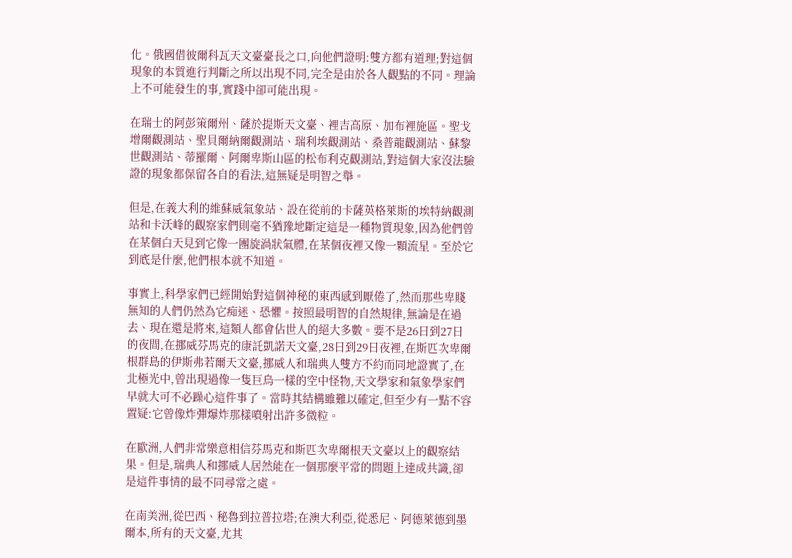化。俄國借彼爾科瓦天文臺臺長之口,向他們證明:雙方都有道理;對這個現象的本質進行判斷之所以出現不同,完全是由於各人觀點的不同。理論上不可能發生的事,實踐中卻可能出現。

在瑞士的阿彭策爾州、薩於提斯天文臺、裡吉高原、加布裡施區。聖戈增爾觀測站、聖貝爾納爾觀測站、瑞利埃觀測站、桑普龍觀測站、蘇黎世觀測站、蒂羅爾、阿爾卑斯山區的松布利克觀測站,對這個大家沒法驗證的現象都保留各自的看法,這無疑是明智之舉。

但是,在義大利的維蘇威氣象站、設在從前的卡薩英格萊斯的埃特納觀測站和卡沃峰的觀察家們則毫不猶豫地斷定這是一種物質現象,因為他們曾在某個白天見到它像一團旋渦狀氣體,在某個夜裡又像一顆流星。至於它到底是什麼,他們根本就不知道。

事實上,科學家們已經開始對這個神秘的東西感到厭倦了,然而那些卑賤無知的人們仍然為它痴迷、恐懼。按照最明智的自然規律,無論是在過去、現在還是將來,這類人都會佔世人的絕大多數。要不是26日到27日的夜間,在挪威芬馬克的康託凱諾天文臺,28日到29日夜裡,在斯匹次卑爾根群島的伊斯弗若爾天文臺,挪威人和瑞典人雙方不約而同地證實了,在北極光中,曾出現過像一隻巨鳥一樣的空中怪物,天文學家和氣象學家們早就大可不必躁心這件事了。當時其結構雖難以確定,但至少有一點不容置疑:它曾像炸彈爆炸那樣噴射出許多微粒。

在歐洲,人們非常樂意相信芬馬克和斯匹次卑爾根天文臺以上的觀察結果。但是,瑞典人和挪威人居然能在一個那麼平常的問題上達成共識,卻是這件事情的最不同尋常之處。

在南美洲,從巴西、秘魯到拉普拉塔;在澳大利亞,從悉尼、阿德萊德到墨爾本,所有的天文臺,尤其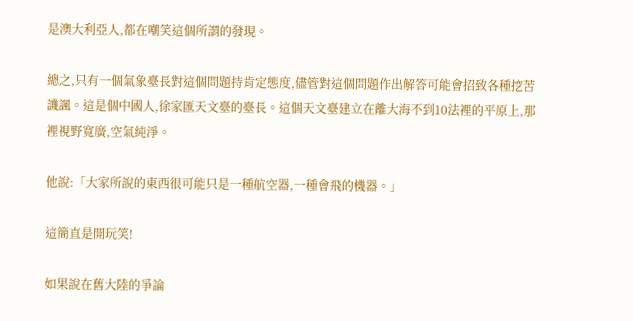是澳大利亞人,都在嘲笑這個所謂的發現。

總之,只有一個氣象臺長對這個問題持肯定態度,儘管對這個問題作出解答可能會招致各種挖苦譏諷。這是個中國人,徐家匯天文臺的臺長。這個天文臺建立在離大海不到10法裡的平原上,那裡視野寬廣,空氣純淨。

他說:「大家所說的東西很可能只是一種航空器,一種會飛的機器。」

這簡直是開玩笑!

如果說在舊大陸的爭論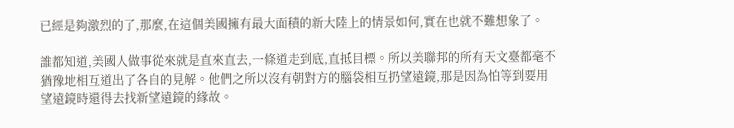已經是夠激烈的了,那麼,在這個美國擁有最大面積的新大陸上的情景如何,實在也就不難想象了。

誰都知道,美國人做事從來就是直來直去,一條道走到底,直抵目標。所以美聯邦的所有天文臺都毫不猶豫地相互道出了各自的見解。他們之所以沒有朝對方的腦袋相互扔望遠鏡,那是因為怕等到要用望遠鏡時還得去找新望遠鏡的緣故。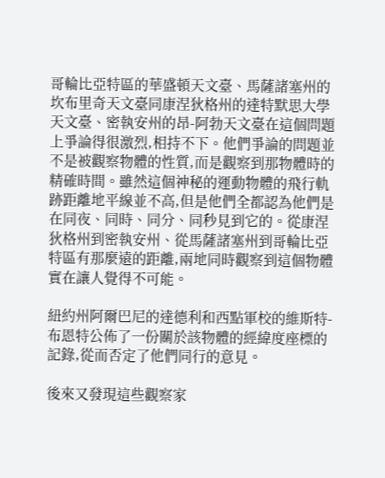哥輪比亞特區的華盛頓天文臺、馬薩諸塞州的坎布里奇天文臺同康涅狄格州的達特默思大學天文臺、密執安州的昂-阿勃天文臺在這個問題上爭論得很激烈,相持不下。他們爭論的問題並不是被觀察物體的性質,而是觀察到那物體時的精確時間。雖然這個神秘的運動物體的飛行軌跡距離地平線並不高,但是他們全都認為他們是在同夜、同時、同分、同秒見到它的。從康涅狄格州到密執安州、從馬薩諸塞州到哥輪比亞特區有那麼遠的距離,兩地同時觀察到這個物體實在讓人覺得不可能。

紐約州阿爾巴尼的達德利和西點軍校的維斯特-布恩特公佈了一份關於該物體的經緯度座標的記錄,從而否定了他們同行的意見。

後來又發現這些觀察家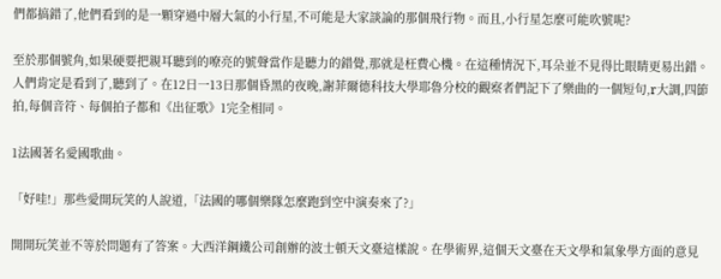們都搞錯了,他們看到的是一顆穿過中層大氣的小行星,不可能是大家談論的那個飛行物。而且,小行星怎麼可能吹號呢?

至於那個號角,如果硬要把親耳聽到的嘹亮的號聲當作是聽力的錯覺,那就是枉費心機。在這種情況下,耳朵並不見得比眼睛更易出錯。人們肯定是看到了,聽到了。在12日一13日那個昏黑的夜晚,謝菲爾德科技大學耶魯分校的觀察者們記下了樂曲的一個短句,r大調,四節拍,每個音符、每個拍子都和《出征歌》1完全相同。

1法國著名愛國歌曲。

「好哇!」那些愛開玩笑的人說道,「法國的哪個樂隊怎麼跑到空中演奏來了?」

開開玩笑並不等於問題有了答案。大西洋鋼鐵公司創辦的波士頓天文臺這樣說。在學術界,這個天文臺在天文學和氣象學方面的意見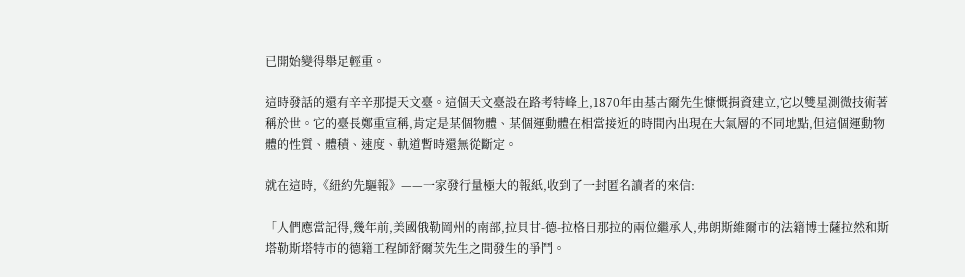已開始變得舉足輕重。

這時發話的還有辛辛那提天文臺。這個天文臺設在路考特峰上,1870年由基古爾先生慷慨捐資建立,它以雙星測微技術著稱於世。它的臺長鄭重宣稱,肯定是某個物體、某個運動體在相當接近的時間內出現在大氣層的不同地點,但這個運動物體的性質、體積、速度、軌道暫時還無從斷定。

就在這時,《紐約先驅報》——一家發行量極大的報紙,收到了一封匿名讀者的來信:

「人們應當記得,幾年前,美國俄勒岡州的南部,拉貝甘-德-拉格日那拉的兩位繼承人,弗朗斯維爾市的法籍博士薩拉然和斯塔勒斯塔特市的德籍工程師舒爾茨先生之間發生的爭鬥。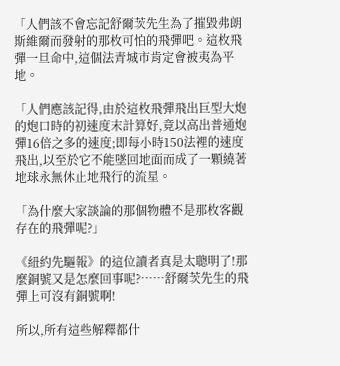「人們該不會忘記舒爾茨先生為了摧毀弗朗斯維爾而發射的那枚可怕的飛彈吧。這枚飛彈一旦命中,這個法青城市肯定會被夷為平地。

「人們應該記得,由於這枚飛彈飛出巨型大炮的炮口時的初速度末計算好,竟以高出普通炮彈16倍之多的速度;即每小時150法裡的速度飛出,以至於它不能墜回地面而成了一顆繞著地球永無休止地飛行的流星。

「為什麼大家談論的那個物體不是那枚客觀存在的飛彈呢?」

《紐約先驅報》的這位讀者真是太聰明了!那麼銅號又是怎麼回事呢?……舒爾茨先生的飛彈上可沒有銅號啊!

所以,所有這些解釋都什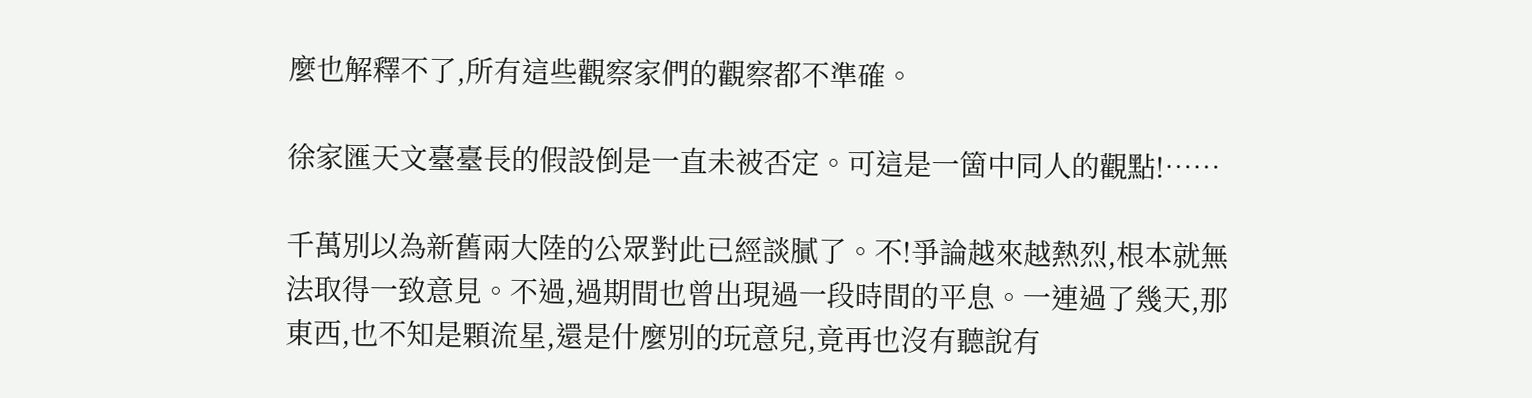麼也解釋不了,所有這些觀察家們的觀察都不準確。

徐家匯天文臺臺長的假設倒是一直未被否定。可這是一箇中同人的觀點!……

千萬別以為新舊兩大陸的公眾對此已經談膩了。不!爭論越來越熱烈,根本就無法取得一致意見。不過,過期間也曾出現過一段時間的平息。一連過了幾天,那東西,也不知是顆流星,還是什麼別的玩意兒,竟再也沒有聽說有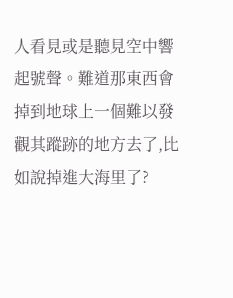人看見或是聽見空中響起號聲。難道那東西會掉到地球上一個難以發觀其蹤跡的地方去了,比如說掉進大海里了?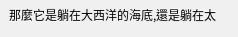那麼它是躺在大西洋的海底,還是躺在太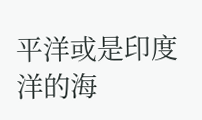平洋或是印度洋的海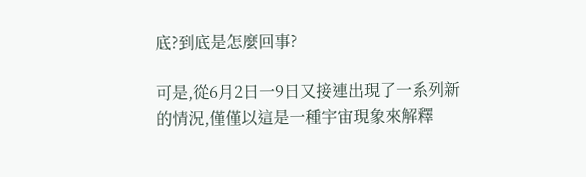底?到底是怎麼回事?

可是,從6月2日一9日又接連出現了一系列新的情況,僅僅以這是一種宇宙現象來解釋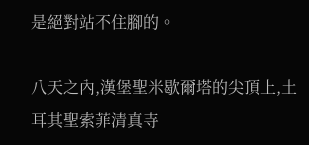是絕對站不住腳的。

八天之內,漢堡聖米歇爾塔的尖頂上,土耳其聖索菲清真寺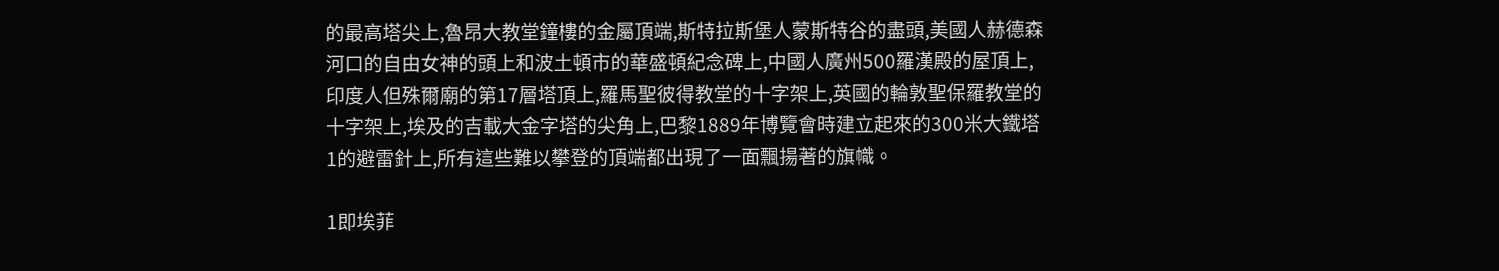的最高塔尖上,魯昂大教堂鐘樓的金屬頂端,斯特拉斯堡人蒙斯特谷的盡頭,美國人赫德森河口的自由女神的頭上和波土頓市的華盛頓紀念碑上,中國人廣州500羅漢殿的屋頂上,印度人但殊爾廟的第17層塔頂上,羅馬聖彼得教堂的十字架上,英國的輪敦聖保羅教堂的十字架上,埃及的吉載大金字塔的尖角上,巴黎1889年博覽會時建立起來的300米大鐵塔1的避雷針上,所有這些難以攀登的頂端都出現了一面飄揚著的旗幟。

1即埃菲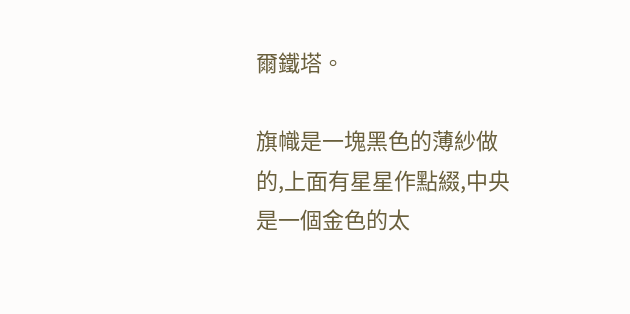爾鐵塔。

旗幟是一塊黑色的薄紗做的,上面有星星作點綴,中央是一個金色的太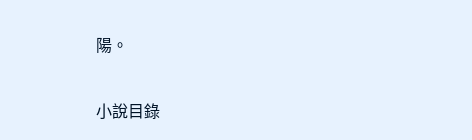陽。

小說目錄